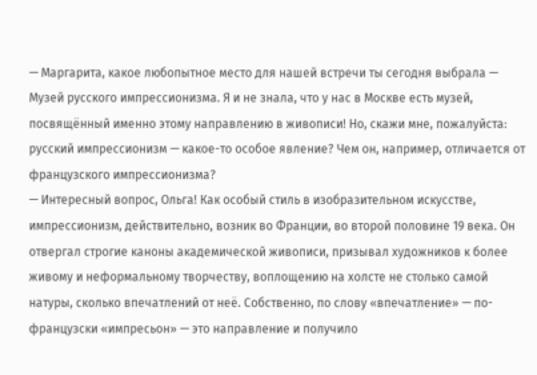— Маргарита, какое любопытное место для нашей встречи ты сегодня выбрала — Музей русского импрессионизма. Я и не знала, что у нас в Москве есть музей, посвящённый именно этому направлению в живописи! Но, скажи мне, пожалуйста: русский импрессионизм — какое-то особое явление? Чем он, например, отличается от французского импрессионизма?
— Интересный вопрос, Ольга! Как особый стиль в изобразительном искусстве, импрессионизм, действительно, возник во Франции, во второй половине 19 века. Он отвергал строгие каноны академической живописи, призывал художников к более живому и неформальному творчеству, воплощению на холсте не столько самой натуры, сколько впечатлений от неё. Собственно, по слову «впечатление» — по-французски «импресьон» — это направление и получило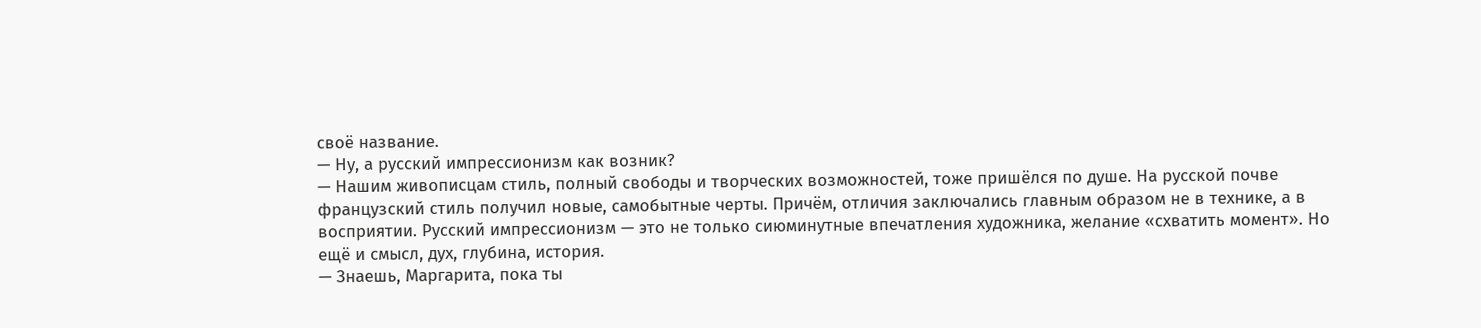своё название.
— Ну, а русский импрессионизм как возник?
— Нашим живописцам стиль, полный свободы и творческих возможностей, тоже пришёлся по душе. На русской почве французский стиль получил новые, самобытные черты. Причём, отличия заключались главным образом не в технике, а в восприятии. Русский импрессионизм — это не только сиюминутные впечатления художника, желание «схватить момент». Но ещё и смысл, дух, глубина, история.
— Знаешь, Маргарита, пока ты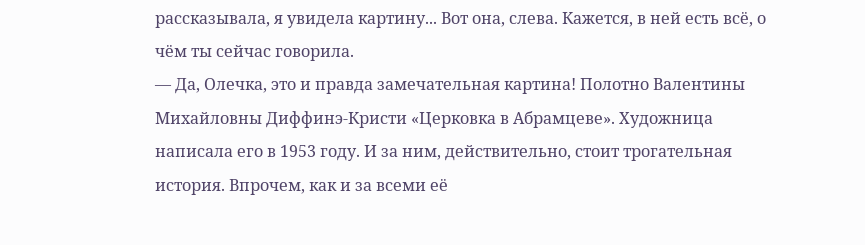рассказывала, я увидела картину... Вот она, слева. Кажется, в ней есть всё, о чём ты сейчас говорила.
— Да, Олечка, это и правда замечательная картина! Полотно Валентины Михайловны Диффинэ-Кристи «Церковка в Абрамцеве». Художница написала его в 1953 году. И за ним, действительно, стоит трогательная история. Впрочем, как и за всеми её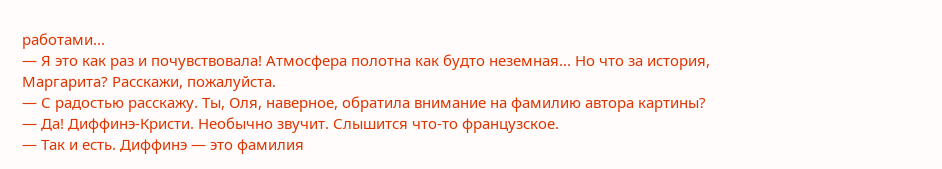работами...
— Я это как раз и почувствовала! Атмосфера полотна как будто неземная... Но что за история, Маргарита? Расскажи, пожалуйста.
— С радостью расскажу. Ты, Оля, наверное, обратила внимание на фамилию автора картины?
— Да! Диффинэ-Кристи. Необычно звучит. Слышится что-то французское.
— Так и есть. Диффинэ — это фамилия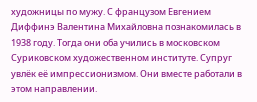художницы по мужу. С французом Евгением Диффинэ Валентина Михайловна познакомилась в 1938 году. Тогда они оба учились в московском Суриковском художественном институте. Супруг увлёк её импрессионизмом. Они вместе работали в этом направлении.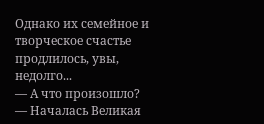Однако их семейное и творческое счастье продлилось, увы, недолго...
— А что произошло?
— Началась Великая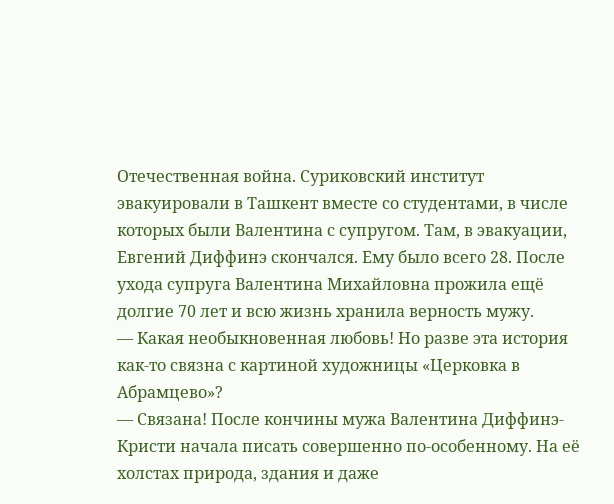Отечественная война. Суриковский институт эвакуировали в Ташкент вместе со студентами, в числе которых были Валентина с супругом. Там, в эвакуации, Евгений Диффинэ скончался. Ему было всего 28. После ухода супруга Валентина Михайловна прожила ещё долгие 70 лет и всю жизнь хранила верность мужу.
— Какая необыкновенная любовь! Но разве эта история как-то связна с картиной художницы «Церковка в Абрамцево»?
— Связана! После кончины мужа Валентина Диффинэ-Кристи начала писать совершенно по-особенному. На её холстах природа, здания и даже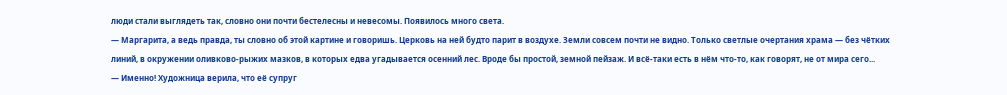люди стали выглядеть так, словно они почти бестелесны и невесомы. Появилось много света.
— Маргарита, а ведь правда, ты словно об этой картине и говоришь. Церковь на ней будто парит в воздухе. Земли совсем почти не видно. Только светлые очертания храма — без чётких линий, в окружении оливково-рыжих мазков, в которых едва угадывается осенний лес. Вроде бы простой, земной пейзаж. И всё-таки есть в нём что-то, как говорят, не от мира сего...
— Именно! Художница верила, что её супруг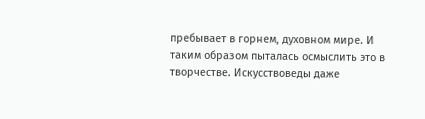пребывает в горнем, духовном мире. И таким образом пыталась осмыслить это в творчестве. Искусствоведы даже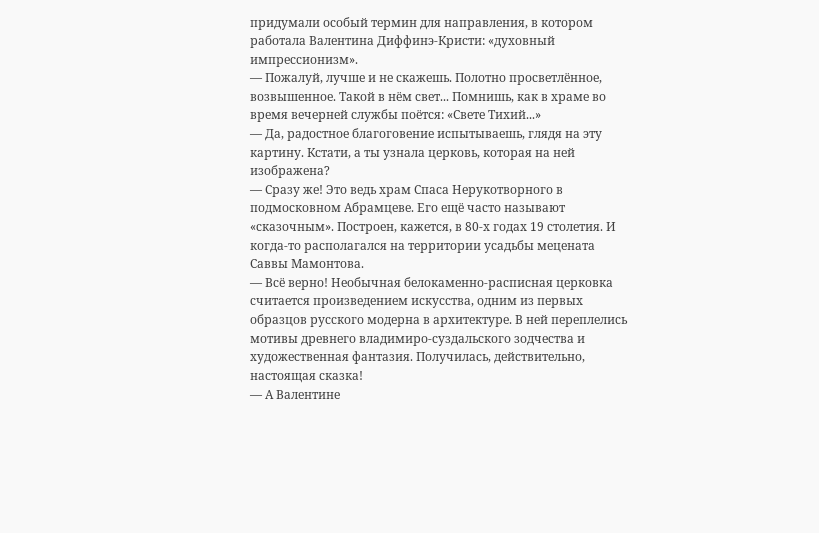придумали особый термин для направления, в котором работала Валентина Диффинэ-Кристи: «духовный импрессионизм».
— Пожалуй, лучше и не скажешь. Полотно просветлённое, возвышенное. Такой в нём свет... Помнишь, как в храме во время вечерней службы поётся: «Свете Тихий...»
— Да, радостное благоговение испытываешь, глядя на эту картину. Кстати, а ты узнала церковь, которая на ней изображена?
— Сразу же! Это ведь храм Спаса Нерукотворного в подмосковном Абрамцеве. Его ещё часто называют «сказочным». Построен, кажется, в 80-х годах 19 столетия. И когда-то располагался на территории усадьбы мецената Саввы Мамонтова.
— Всё верно! Необычная белокаменно-расписная церковка считается произведением искусства, одним из первых образцов русского модерна в архитектуре. В ней переплелись мотивы древнего владимиро-суздальского зодчества и художественная фантазия. Получилась, действительно, настоящая сказка!
— А Валентине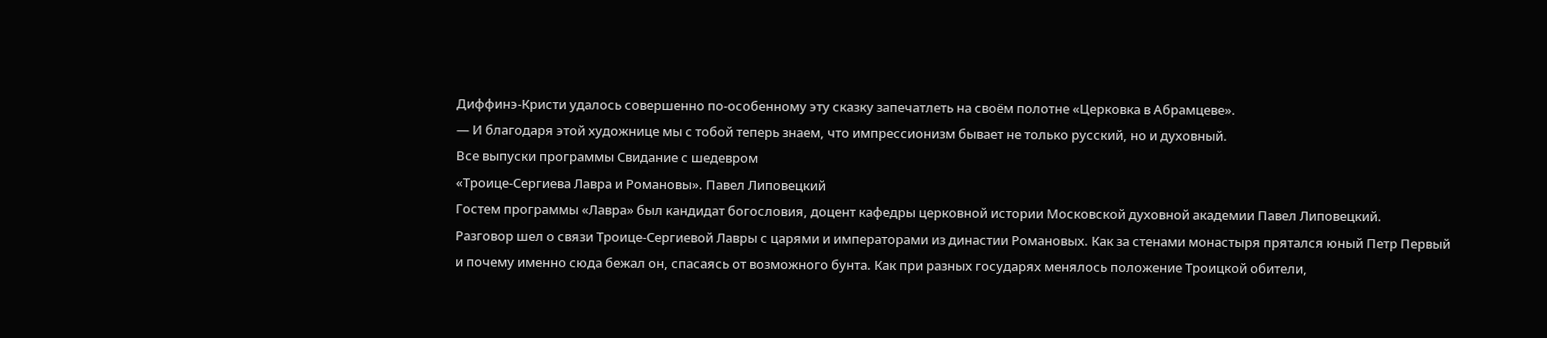Диффинэ-Кристи удалось совершенно по-особенному эту сказку запечатлеть на своём полотне «Церковка в Абрамцеве».
— И благодаря этой художнице мы с тобой теперь знаем, что импрессионизм бывает не только русский, но и духовный.
Все выпуски программы Свидание с шедевром
«Троице-Сергиева Лавра и Романовы». Павел Липовецкий
Гостем программы «Лавра» был кандидат богословия, доцент кафедры церковной истории Московской духовной академии Павел Липовецкий.
Разговор шел о связи Троице-Сергиевой Лавры с царями и императорами из династии Романовых. Как за стенами монастыря прятался юный Петр Первый и почему именно сюда бежал он, спасаясь от возможного бунта. Как при разных государях менялось положение Троицкой обители,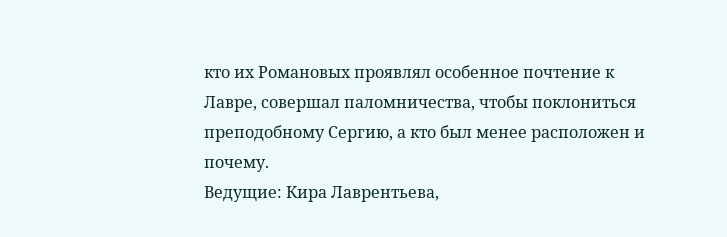кто их Романовых проявлял особенное почтение к Лавре, совершал паломничества, чтобы поклониться преподобному Сергию, а кто был менее расположен и почему.
Ведущие: Кира Лаврентьева,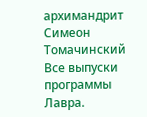архимандрит Симеон Томачинский
Все выпуски программы Лавра.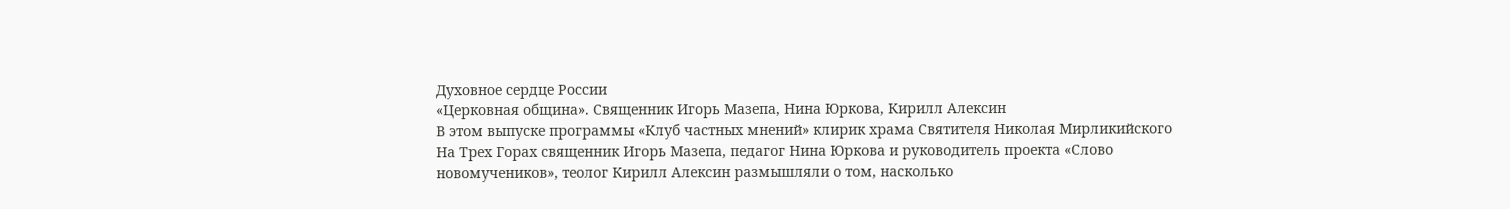Духовное сердце России
«Церковная община». Священник Игорь Мазепа, Нина Юркова, Кирилл Алексин
В этом выпуске программы «Клуб частных мнений» клирик храма Святителя Николая Мирликийского На Трех Горах священник Игорь Мазепа, педагог Нина Юркова и руководитель проекта «Слово новомучеников», теолог Кирилл Алексин размышляли о том, насколько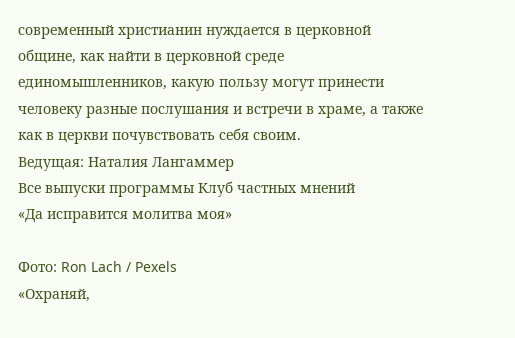современный христианин нуждается в церковной общине, как найти в церковной среде единомышленников, какую пользу могут принести человеку разные послушания и встречи в храме, а также как в церкви почувствовать себя своим.
Ведущая: Наталия Лангаммер
Все выпуски программы Клуб частных мнений
«Да исправится молитва моя»

Фото: Ron Lach / Pexels
«Охраняй,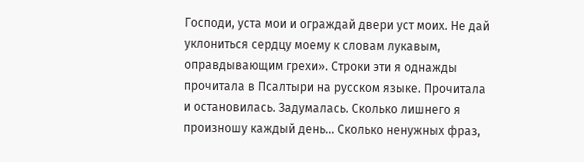Господи, уста мои и ограждай двери уст моих. Не дай уклониться сердцу моему к словам лукавым, оправдывающим грехи». Строки эти я однажды прочитала в Псалтыри на русском языке. Прочитала и остановилась. Задумалась. Сколько лишнего я произношу каждый день... Сколько ненужных фраз,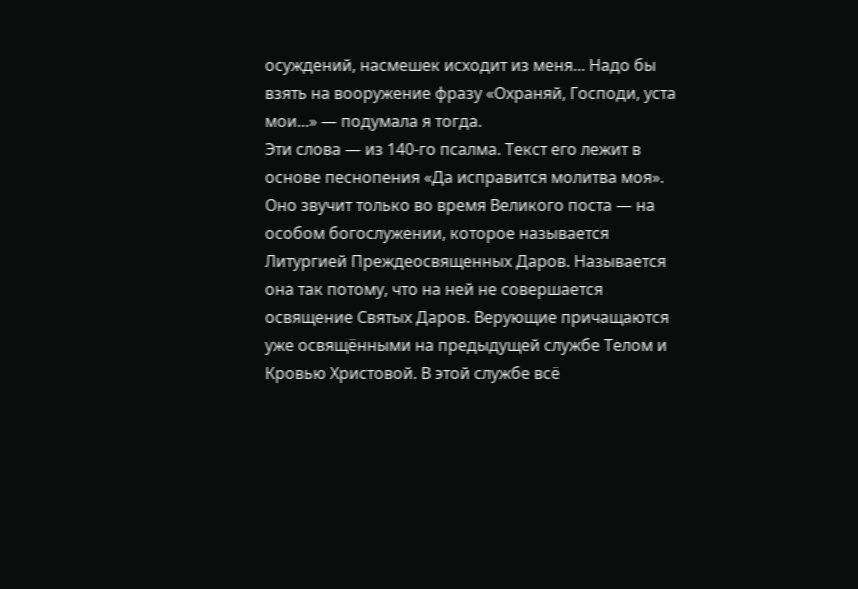осуждений, насмешек исходит из меня... Надо бы взять на вооружение фразу «Охраняй, Господи, уста мои...» — подумала я тогда.
Эти слова — из 140-го псалма. Текст его лежит в основе песнопения «Да исправится молитва моя». Оно звучит только во время Великого поста — на особом богослужении, которое называется Литургией Преждеосвященных Даров. Называется она так потому, что на ней не совершается освящение Святых Даров. Верующие причащаются уже освящёнными на предыдущей службе Телом и Кровью Христовой. В этой службе всё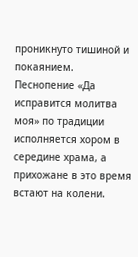проникнуто тишиной и покаянием.
Песнопение «Да исправится молитва моя» по традиции исполняется хором в середине храма, а прихожане в это время встают на колени.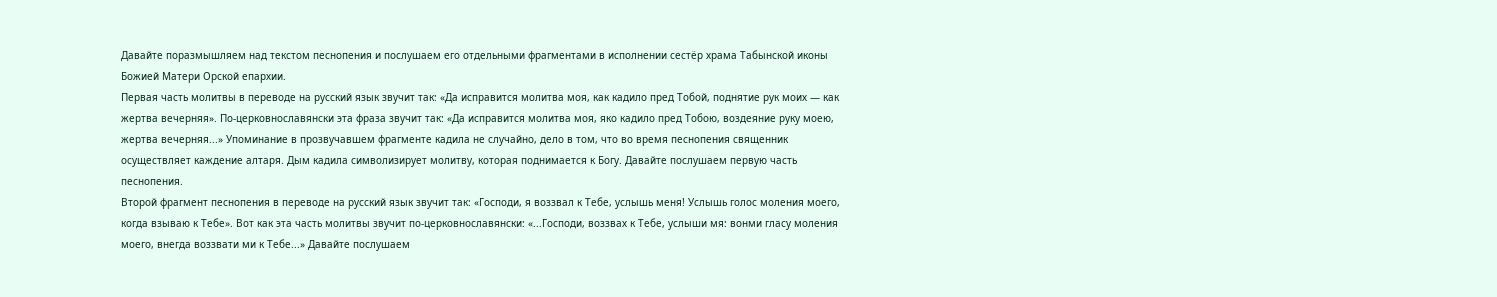Давайте поразмышляем над текстом песнопения и послушаем его отдельными фрагментами в исполнении сестёр храма Табынской иконы Божией Матери Орской епархии.
Первая часть молитвы в переводе на русский язык звучит так: «Да исправится молитва моя, как кадило пред Тобой, поднятие рук моих — как жертва вечерняя». По-церковнославянски эта фраза звучит так: «Да исправится молитва моя, яко кадило пред Тобою, воздеяние руку моею, жертва вечерняя...» Упоминание в прозвучавшем фрагменте кадила не случайно, дело в том, что во время песнопения священник осуществляет каждение алтаря. Дым кадила символизирует молитву, которая поднимается к Богу. Давайте послушаем первую часть песнопения.
Второй фрагмент песнопения в переводе на русский язык звучит так: «Господи, я воззвал к Тебе, услышь меня! Услышь голос моления моего, когда взываю к Тебе». Вот как эта часть молитвы звучит по-церковнославянски: «...Господи, воззвах к Тебе, услыши мя: вонми гласу моления моего, внегда воззвати ми к Тебе...» Давайте послушаем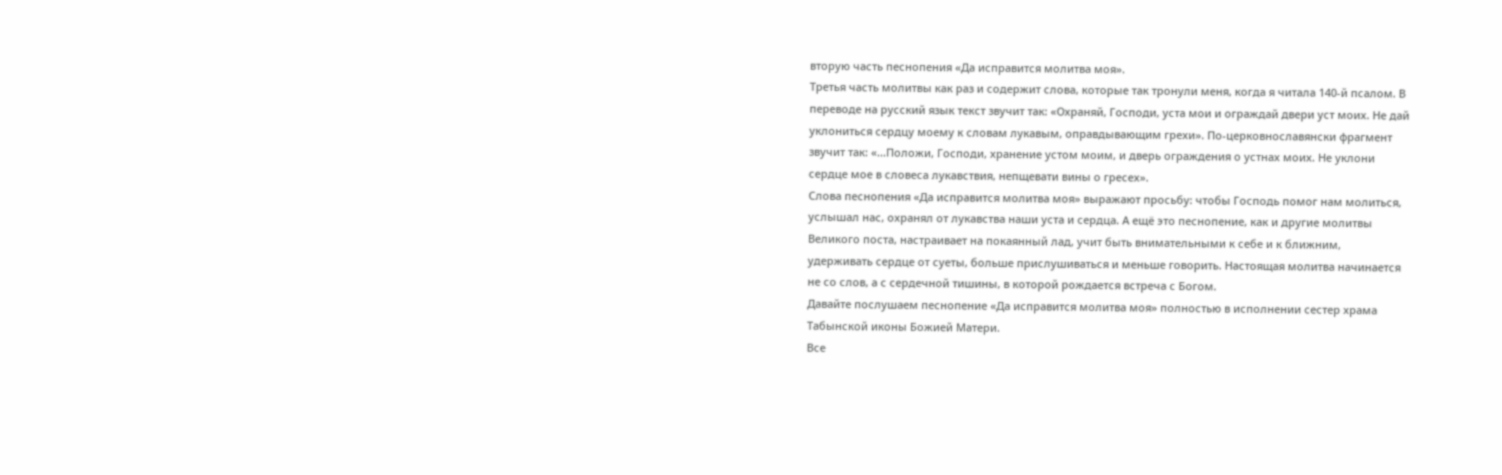вторую часть песнопения «Да исправится молитва моя».
Третья часть молитвы как раз и содержит слова, которые так тронули меня, когда я читала 140-й псалом. В переводе на русский язык текст звучит так: «Охраняй, Господи, уста мои и ограждай двери уст моих. Не дай уклониться сердцу моему к словам лукавым, оправдывающим грехи». По-церковнославянски фрагмент звучит так: «...Положи, Господи, хранение устом моим, и дверь ограждения о устнах моих. Не уклони сердце мое в словеса лукавствия, непщевати вины о гресех».
Слова песнопения «Да исправится молитва моя» выражают просьбу: чтобы Господь помог нам молиться, услышал нас, охранял от лукавства наши уста и сердца. А ещё это песнопение, как и другие молитвы Великого поста, настраивает на покаянный лад, учит быть внимательными к себе и к ближним, удерживать сердце от суеты, больше прислушиваться и меньше говорить. Настоящая молитва начинается не со слов, а с сердечной тишины, в которой рождается встреча с Богом.
Давайте послушаем песнопение «Да исправится молитва моя» полностью в исполнении сестер храма Табынской иконы Божией Матери.
Все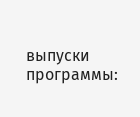выпуски программы: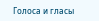Голоса и гласы